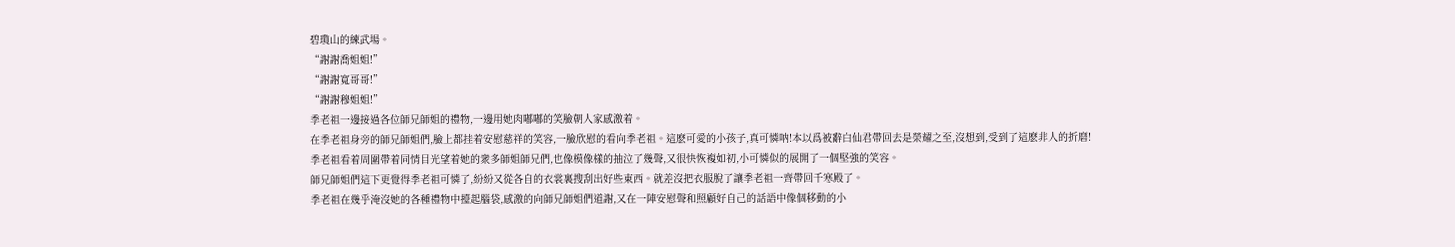碧瓊山的練武場。
“謝謝喬姐姐!”
“謝謝寬哥哥!”
“謝謝穆姐姐!”
季老祖一邊接過各位師兄師姐的禮物,一邊用她肉嘟嘟的笑臉朝人家感激着。
在季老祖身旁的師兄師姐們,臉上都挂着安慰慈祥的笑容,一臉欣慰的看向季老祖。這麽可愛的小孩子,真可憐呐!本以爲被辭白仙君帶回去是榮耀之至,沒想到,受到了這麽非人的折磨!
季老祖看着周圍帶着同情目光望着她的衆多師姐師兄們,也像模像樣的抽泣了幾聲,又很快恢複如初,小可憐似的展開了一個堅強的笑容。
師兄師姐們這下更覺得季老祖可憐了,紛紛又從各自的衣裳裏搜刮出好些東西。就差沒把衣服脫了讓季老祖一齊帶回千寒殿了。
季老祖在幾乎淹沒她的各種禮物中擡起腦袋,感激的向師兄師姐們道謝,又在一陣安慰聲和照顧好自己的話語中像個移動的小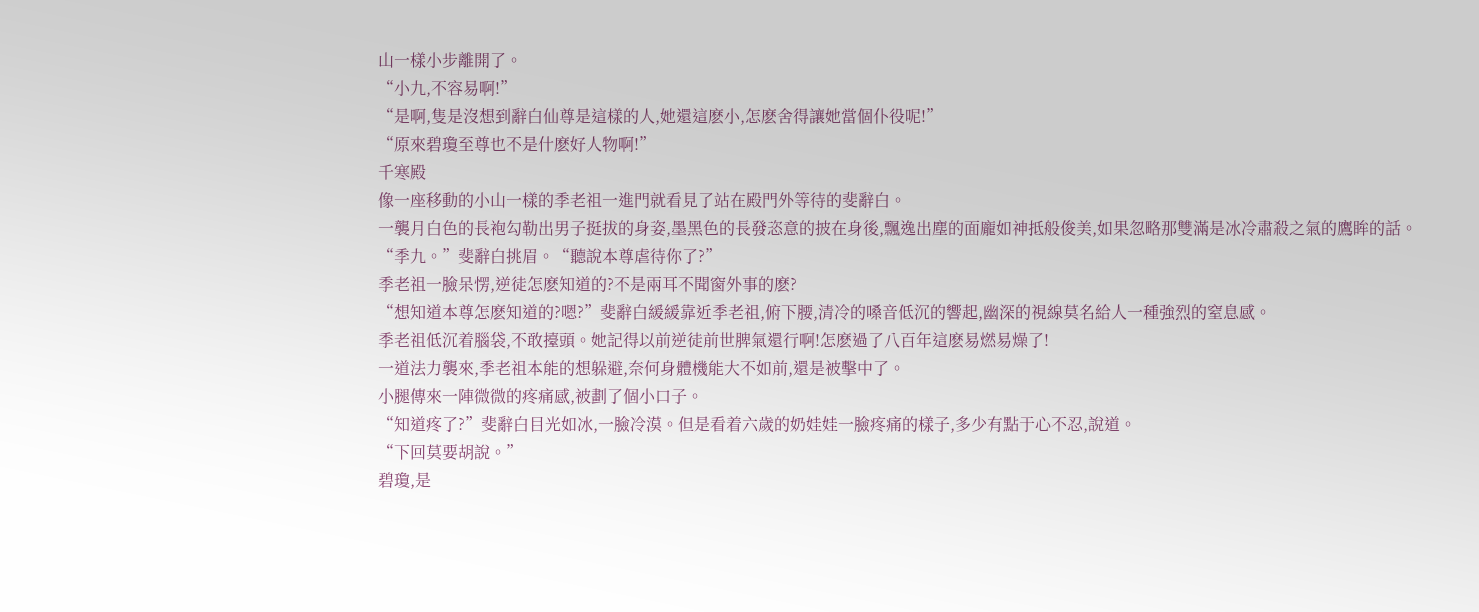山一樣小步離開了。
“小九,不容易啊!”
“是啊,隻是沒想到辭白仙尊是這樣的人,她還這麽小,怎麽舍得讓她當個仆役呢!”
“原來碧瓊至尊也不是什麽好人物啊!”
千寒殿
像一座移動的小山一樣的季老祖一進門就看見了站在殿門外等待的斐辭白。
一襲月白色的長袍勾勒出男子挺拔的身姿,墨黑色的長發恣意的披在身後,飄逸出塵的面龐如神抵般俊美,如果忽略那雙滿是冰冷肅殺之氣的鷹眸的話。
“季九。”斐辭白挑眉。“聽說本尊虐待你了?”
季老祖一臉呆愣,逆徒怎麽知道的?不是兩耳不聞窗外事的麽?
“想知道本尊怎麽知道的?嗯?”斐辭白緩緩靠近季老祖,俯下腰,清冷的嗓音低沉的響起,幽深的視線莫名給人一種強烈的窒息感。
季老祖低沉着腦袋,不敢擡頭。她記得以前逆徒前世脾氣還行啊!怎麽過了八百年這麽易燃易燥了!
一道法力襲來,季老祖本能的想躲避,奈何身體機能大不如前,還是被擊中了。
小腿傳來一陣微微的疼痛感,被劃了個小口子。
“知道疼了?”斐辭白目光如冰,一臉冷漠。但是看着六歲的奶娃娃一臉疼痛的樣子,多少有點于心不忍,說道。
“下回莫要胡說。”
碧瓊,是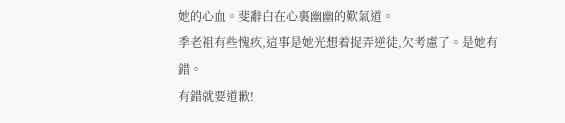她的心血。斐辭白在心裏幽幽的歎氣道。
季老祖有些愧疚,這事是她光想着捉弄逆徒,欠考慮了。是她有錯。
有錯就要道歉!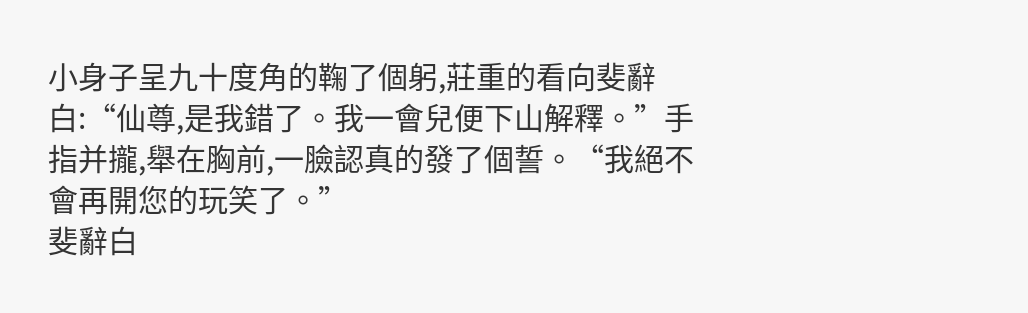小身子呈九十度角的鞠了個躬,莊重的看向斐辭白:“仙尊,是我錯了。我一會兒便下山解釋。”手指并攏,舉在胸前,一臉認真的發了個誓。“我絕不會再開您的玩笑了。”
斐辭白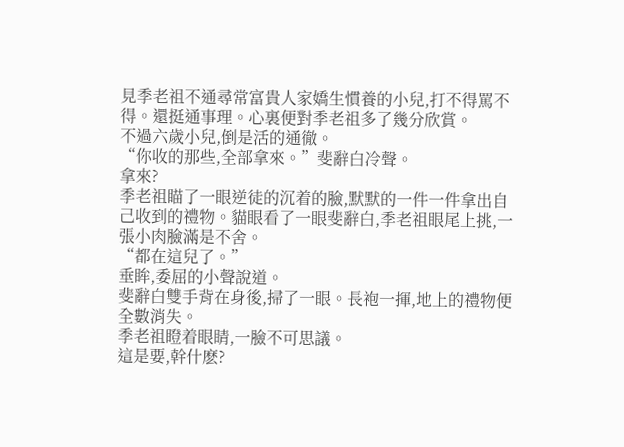見季老祖不通尋常富貴人家嬌生慣養的小兒,打不得罵不得。還挺通事理。心裏便對季老祖多了幾分欣賞。
不過六歲小兒,倒是活的通徹。
“你收的那些,全部拿來。”斐辭白冷聲。
拿來?
季老祖瞄了一眼逆徒的沉着的臉,默默的一件一件拿出自己收到的禮物。貓眼看了一眼斐辭白,季老祖眼尾上挑,一張小肉臉滿是不舍。
“都在這兒了。”
垂眸,委屈的小聲說道。
斐辭白雙手背在身後,掃了一眼。長袍一揮,地上的禮物便全數消失。
季老祖瞪着眼睛,一臉不可思議。
這是要,幹什麽?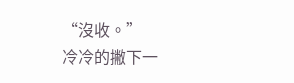“沒收。”
冷冷的撇下一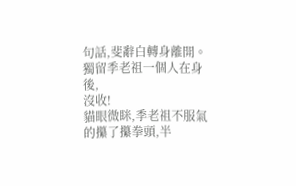句話,斐辭白轉身離開。
獨留季老祖一個人在身後,
沒收!
貓眼微眯,季老祖不服氣的攥了攥拳頭,半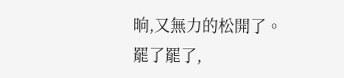晌,又無力的松開了。
罷了罷了,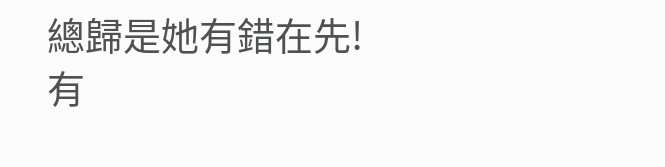總歸是她有錯在先!
有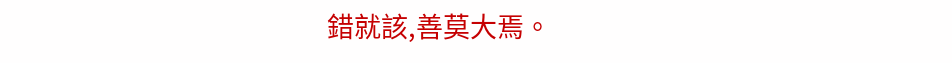錯就該,善莫大焉。